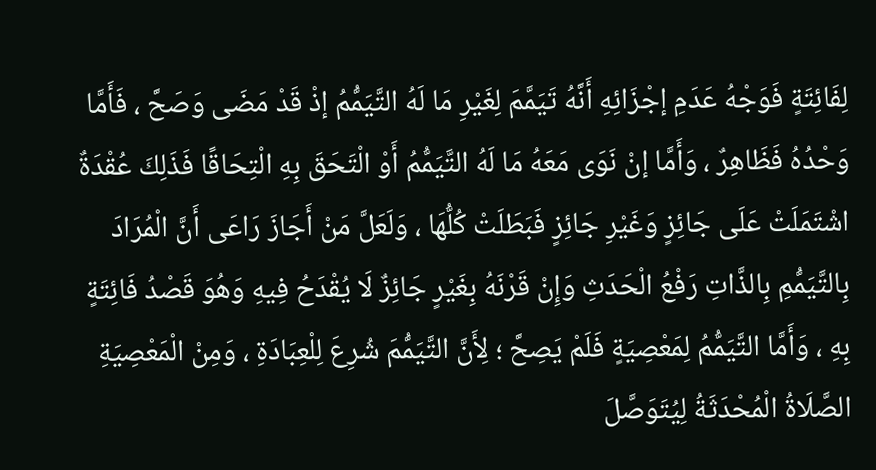لِفَائِتَةٍ فَوَجْهُ عَدَمِ إجْزَائِهِ أَنَّهُ تَيَمَّمَ لِغَيْرِ مَا لَهُ التَّيَمُّمُ إذْ قَدْ مَضَى وَصَحَّ ، فَأَمَّا وَحْدُهُ فَظَاهِرٌ ، وَأَمَّا إنْ نَوَى مَعَهُ مَا لَهُ التَّيَمُّمُ أَوْ الْتَحَقَ بِهِ الْتِحَاقًا فَذَلِكَ عُقْدَةٌ اشْتَمَلَتْ عَلَى جَائِزٍ وَغَيْرِ جَائِزٍ فَبَطَلَتْ كُلُّهَا ، وَلَعَلَّ مَنْ أَجَازَ رَاعَى أَنَّ الْمُرَادَ بِالتَّيَمُّمِ بِالذَّاتِ رَفْعُ الْحَدَثِ وَإِنْ قَرْنَهُ بِغَيْرٍ جَائِزٌ لَا يُقْدَحُ فِيهِ وَهُوَ قَصْدُ فَائِتَةٍ بِهِ ، وَأَمَّا التَّيَمُّمُ لِمَعْصِيَةٍ فَلَمْ يَصِحَّ ؛ لِأَنَّ التَّيَمُّمَ شُرِعَ لِلْعِبَادَةِ ، وَمِنْ الْمَعْصِيَةِ الصَّلَاةُ الْمُحْدَثَةُ لِيُتَوَصَّلَ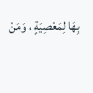بِهَا لِمَعْصِيَةٍ ، وَمَنْ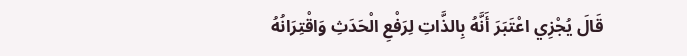قَالَ يُجْزِي اعْتَبَرَ أَنَّهُ بِالذَّاتِ لِرَفْعِ الْحَدَثِ وَاقْتِرَانُهُ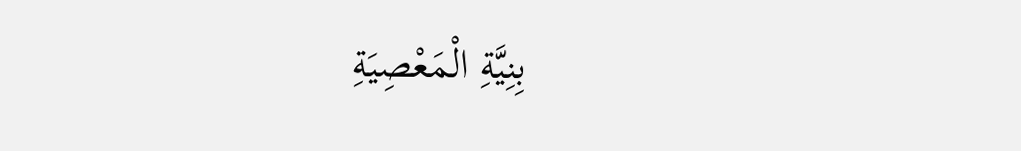بِنِيَّةِ الْمَعْصِيَةِ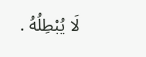لَا يُبْطِلُهُ .